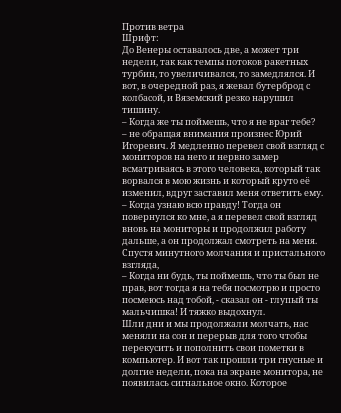Против ветра
Шрифт:
До Венеры оставалось две, а может три недели, так как темпы потоков ракетных турбин, то увеличивался, то замедлялся. И вот, в очередной раз, я жевал бутерброд с колбасой, и Вяземский резко нарушил тишину.
– Когда же ты поймешь, что я не враг тебе?
– не обращая внимания произнес Юрий Игоревич. Я медленно перевел свой взгляд с мониторов на него и нервно замер всматриваясь в этого человека, который так ворвался в мою жизнь и который круто её изменил, вдруг заставил меня ответить ему.
– Когда узнаю всю правду! Тогда он повернулся ко мне, а я перевел свой взгляд вновь на мониторы и продолжил работу дальше, а он продолжал смотреть на меня. Спустя минутного молчания и пристального взгляда,
– Когда ни будь, ты поймешь, что ты был не прав, вот тогда я на тебя посмотрю и просто посмеюсь над тобой, - сказал он - глупый ты мальчишка! И тяжко выдохнул.
Шли дни и мы продолжали молчать, нас меняли на сон и перерыв для того чтобы перекусить и пополнить свои пометки в компьютер. И вот так прошли три гнусные и долгие недели, пока на экране монитора, не появилась сигнальное окно. Которое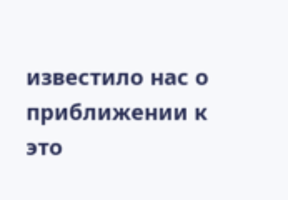известило нас о приближении к это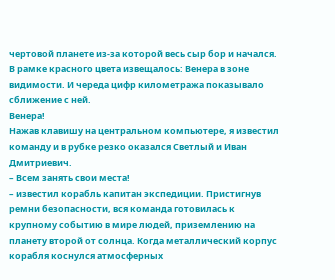чертовой планете из-за которой весь сыр бор и начался. В рамке красного цвета извещалось: Венера в зоне видимости. И череда цифр километража показывало сближение с ней.
Венера!
Нажав клавишу на центральном компьютере, я известил команду и в рубке резко оказался Светлый и Иван Дмитриевич.
– Всем занять свои места!
– известил корабль капитан экспедиции. Пристигнув ремни безопасности, вся команда готовилась к крупному событию в мире людей, приземлению на планету второй от солнца. Когда металлический корпус корабля коснулся атмосферных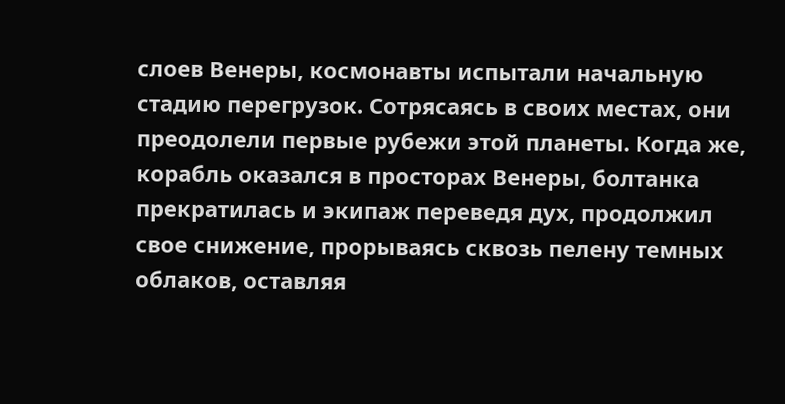слоев Венеры, космонавты испытали начальную стадию перегрузок. Сотрясаясь в своих местах, они преодолели первые рубежи этой планеты. Когда же, корабль оказался в просторах Венеры, болтанка прекратилась и экипаж переведя дух, продолжил свое снижение, прорываясь сквозь пелену темных облаков, оставляя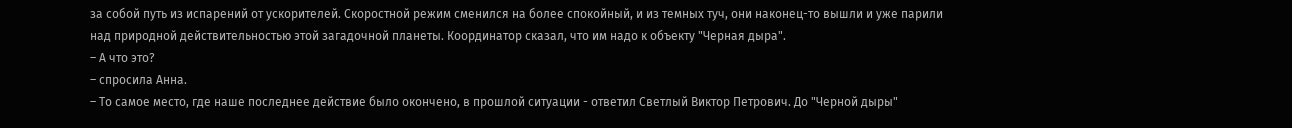за собой путь из испарений от ускорителей. Скоростной режим сменился на более спокойный, и из темных туч, они наконец-то вышли и уже парили над природной действительностью этой загадочной планеты. Координатор сказал, что им надо к объекту "Черная дыра".
– А что это?
– спросила Анна.
– То самое место, где наше последнее действие было окончено, в прошлой ситуации - ответил Светлый Виктор Петрович. До "Черной дыры"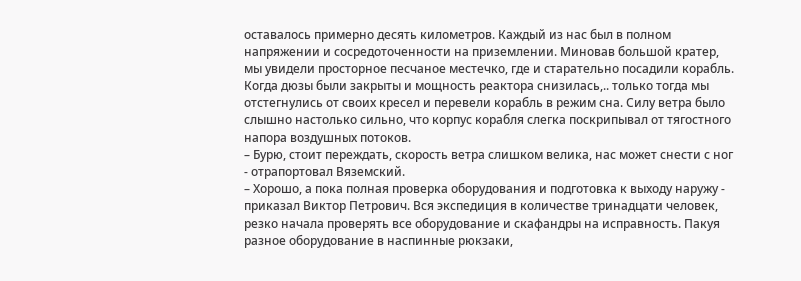оставалось примерно десять километров. Каждый из нас был в полном напряжении и сосредоточенности на приземлении. Миновав большой кратер, мы увидели просторное песчаное местечко, где и старательно посадили корабль. Когда дюзы были закрыты и мощность реактора снизилась,.. только тогда мы отстегнулись от своих кресел и перевели корабль в режим сна. Силу ветра было слышно настолько сильно, что корпус корабля слегка поскрипывал от тягостного напора воздушных потоков.
– Бурю, стоит переждать, скорость ветра слишком велика, нас может снести с ног - отрапортовал Вяземский.
– Хорошо, а пока полная проверка оборудования и подготовка к выходу наружу - приказал Виктор Петрович. Вся экспедиция в количестве тринадцати человек, резко начала проверять все оборудование и скафандры на исправность. Пакуя разное оборудование в наспинные рюкзаки,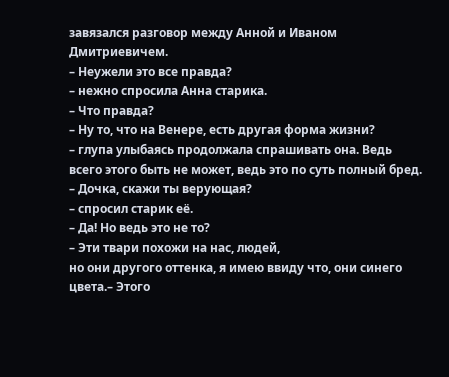завязался разговор между Анной и Иваном Дмитриевичем.
– Неужели это все правда?
– нежно спросила Анна старика.
– Что правда?
– Ну то, что на Венере, есть другая форма жизни?
– глупа улыбаясь продолжала спрашивать она. Ведь всего этого быть не может, ведь это по суть полный бред.
– Дочка, скажи ты верующая?
– спросил старик её.
– Да! Но ведь это не то?
– Эти твари похожи на нас, людей,
но они другого оттенка, я имею ввиду что, они синего цвета.– Этого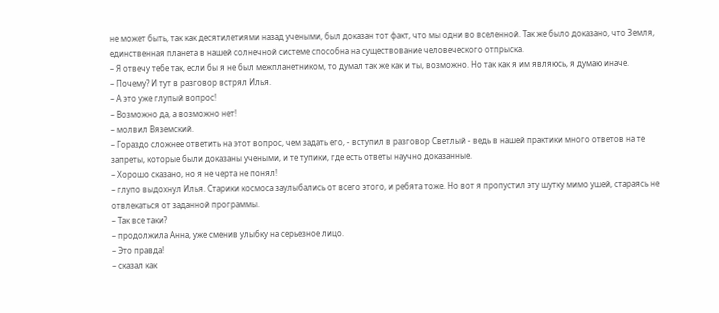не может быть, так как десятилетиями назад учеными, был доказан тот факт, что мы одни во вселенной. Так же было доказано, что Земля, единственная планета в нашей солнечной системе способна на существование человеческого отпрыска.
– Я отвечу тебе так, если бы я не был межпланетником, то думал так же как и ты, возможно. Но так как я им являюсь, я думаю иначе.
– Почему? И тут в разговор встрял Илья.
– А это уже глупый вопрос!
– Возможно да, а возможно нет!
– молвил Вяземский.
– Гораздо сложнее ответить на этот вопрос, чем задать его, - вступил в разговор Светлый - ведь в нашей практики много ответов на те запреты, которые были доказаны учеными, и те тупики, где есть ответы научно доказанные.
– Хорошо сказано, но я не черта не понял!
– глупо выдохнул Илья. Старики космоса заулыбались от всего этого, и ребята тоже. Но вот я пропустил эту шутку мимо ушей, стараясь не отвлекаться от заданной программы.
– Так все таки?
– продолжила Анна, уже сменив улыбку на серьезное лицо.
– Это правда!
– сказал как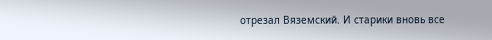отрезал Вяземский. И старики вновь все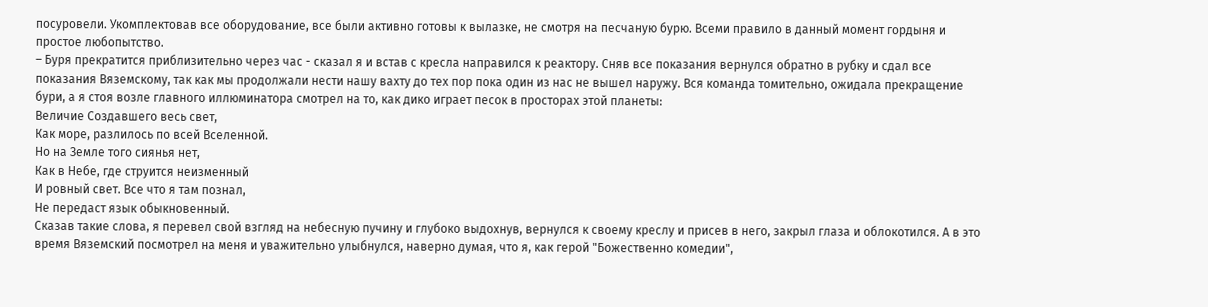посуровели. Укомплектовав все оборудование, все были активно готовы к вылазке, не смотря на песчаную бурю. Всеми правило в данный момент гордыня и простое любопытство.
– Буря прекратится приблизительно через час - сказал я и встав с кресла направился к реактору. Сняв все показания вернулся обратно в рубку и сдал все показания Вяземскому, так как мы продолжали нести нашу вахту до тех пор пока один из нас не вышел наружу. Вся команда томительно, ожидала прекращение бури, а я стоя возле главного иллюминатора смотрел на то, как дико играет песок в просторах этой планеты:
Величие Создавшего весь свет,
Как море, разлилось по всей Вселенной.
Но на Земле того сиянья нет,
Как в Небе, где струится неизменный
И ровный свет. Все что я там познал,
Не передаст язык обыкновенный.
Сказав такие слова, я перевел свой взгляд на небесную пучину и глубоко выдохнув, вернулся к своему креслу и присев в него, закрыл глаза и облокотился. А в это время Вяземский посмотрел на меня и уважительно улыбнулся, наверно думая, что я, как герой "Божественно комедии",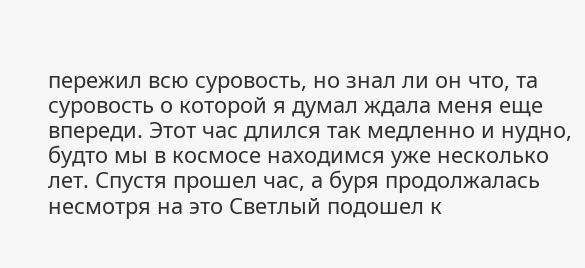пережил всю суровость, но знал ли он что, та суровость о которой я думал ждала меня еще впереди. Этот час длился так медленно и нудно, будто мы в космосе находимся уже несколько лет. Спустя прошел час, а буря продолжалась несмотря на это Светлый подошел к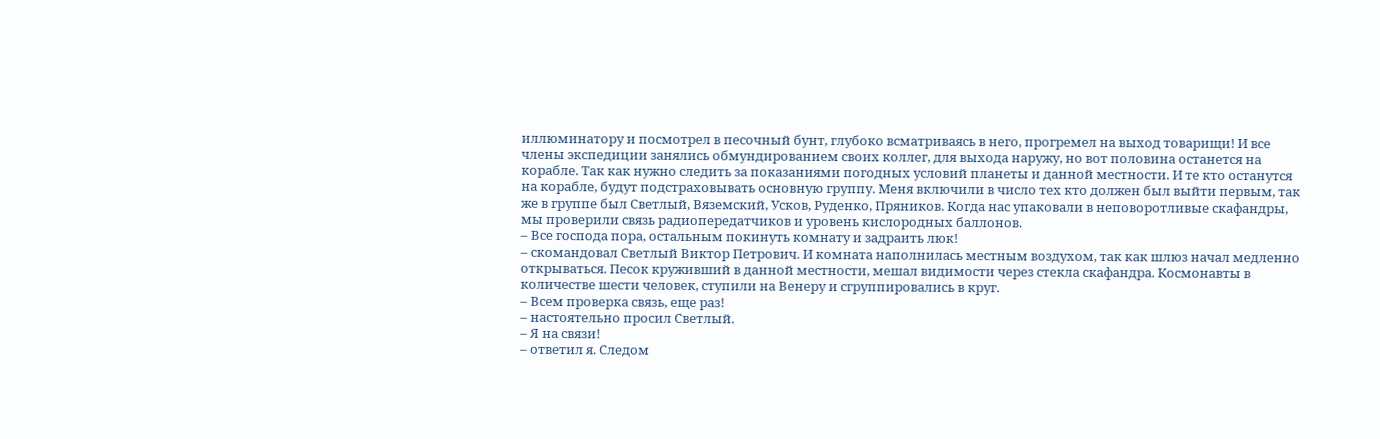иллюминатору и посмотрел в песочный бунт, глубоко всматриваясь в него, прогремел на выход товарищи! И все члены экспедиции занялись обмундированием своих коллег, для выхода наружу, но вот половина останется на корабле. Так как нужно следить за показаниями погодных условий планеты и данной местности. И те кто останутся на корабле, будут подстраховывать основную группу. Меня включили в число тех кто должен был выйти первым, так же в группе был Светлый, Вяземский, Усков, Руденко, Пряников. Когда нас упаковали в неповоротливые скафандры, мы проверили связь радиопередатчиков и уровень кислородных баллонов.
– Все господа пора, остальным покинуть комнату и задраить люк!
– скомандовал Светлый Виктор Петрович. И комната наполнилась местным воздухом, так как шлюз начал медленно открываться. Песок круживший в данной местности, мешал видимости через стекла скафандра. Космонавты в количестве шести человек, ступили на Венеру и сгруппировались в круг.
– Всем проверка связь, еще раз!
– настоятельно просил Светлый.
– Я на связи!
– ответил я. Следом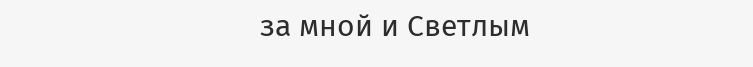за мной и Светлым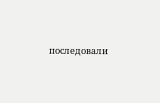последовали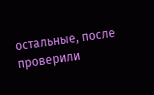остальные, после проверили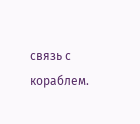связь с кораблем.